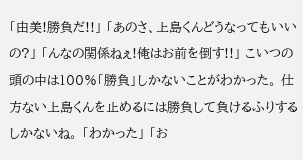「由美!勝負だ!!」 「あのさ、上島くんどうなってもいいの?」 「んなの関係ねぇ!俺はお前を倒す!!」 こいつの頭の中は100%「勝負」しかないことがわかった。 仕方ない上島くんを止めるには勝負して負けるふりするしかないね。 「わかった」 「お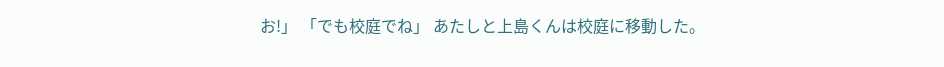お!」 「でも校庭でね」 あたしと上島くんは校庭に移動した。